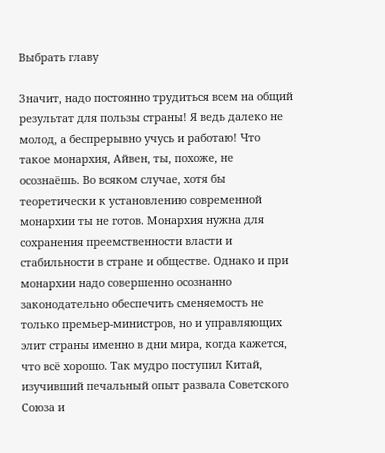Выбрать главу

Значит, надо постоянно трудиться всем на общий результат для пользы страны! Я ведь далеко не молод, а беспрерывно учусь и работаю! Что такое монархия, Айвен, ты, похоже, не осознаёшь. Во всяком случае, хотя бы теоретически к установлению современной монархии ты не готов. Монархия нужна для сохранения преемственности власти и стабильности в стране и обществе. Однако и при монархии надо совершенно осознанно законодательно обеспечить сменяемость не только премьер-министров, но и управляющих элит страны именно в дни мира, когда кажется, что всё хорошо. Так мудро поступил Китай, изучивший печальный опыт развала Советского Союза и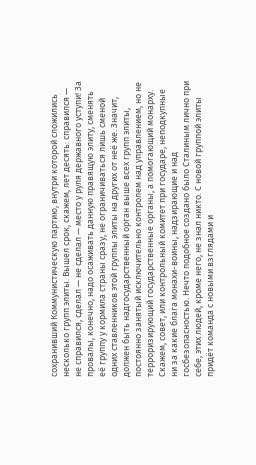сохранивший Коммунистическую партию, внутри которой сложились несколько групп элиты. Вышел срок, скажем, лет десять: справился — не справился, сделал — не сделал — место у руля державного уступи! За провалы, конечно, надо осаживать данную правящую элиту, сменять её группу у кормила страны сразу, не ограничиваться лишь сменой одних ставленников этой группы элиты на других от неё же. Значит, должен быть надгосударственный орган выше всех групп элиты, постоянно занятый исключительно контролем над управлением, но не терроризирующий государственные органы, а помогающий монарху. Скажем, совет, или контрольный комитет при государе, неподкупные ни за какие блага монахи-воины, надзирающие и над госбезопасностью. Нечто подобное создано было Сталиным лично при себе, этих людей, кроме него, не знал никто. С новой группой элиты придёт команда с новыми взглядами и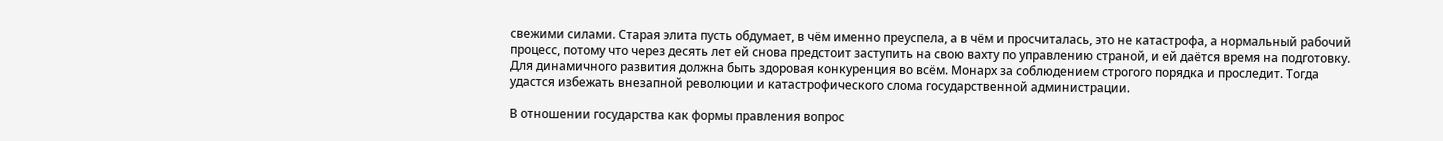свежими силами. Старая элита пусть обдумает, в чём именно преуспела, а в чём и просчиталась, это не катастрофа, а нормальный рабочий процесс, потому что через десять лет ей снова предстоит заступить на свою вахту по управлению страной, и ей даётся время на подготовку. Для динамичного развития должна быть здоровая конкуренция во всём. Монарх за соблюдением строгого порядка и проследит. Тогда удастся избежать внезапной революции и катастрофического слома государственной администрации.

В отношении государства как формы правления вопрос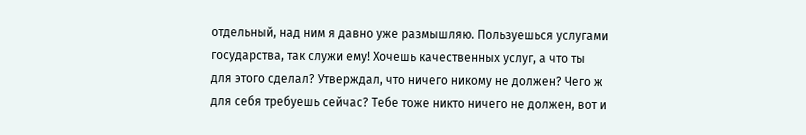отдельный, над ним я давно уже размышляю. Пользуешься услугами государства, так служи ему! Хочешь качественных услуг, а что ты для этого сделал? Утверждал, что ничего никому не должен? Чего ж для себя требуешь сейчас? Тебе тоже никто ничего не должен, вот и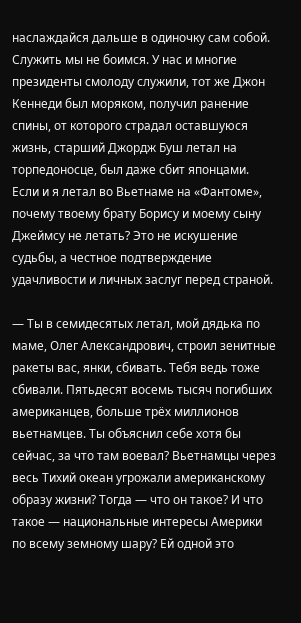наслаждайся дальше в одиночку сам собой. Служить мы не боимся. У нас и многие президенты смолоду служили, тот же Джон Кеннеди был моряком, получил ранение спины, от которого страдал оставшуюся жизнь, старший Джордж Буш летал на торпедоносце, был даже сбит японцами. Если и я летал во Вьетнаме на «Фантоме», почему твоему брату Борису и моему сыну Джеймсу не летать? Это не искушение судьбы, а честное подтверждение удачливости и личных заслуг перед страной.

— Ты в семидесятых летал, мой дядька по маме, Олег Александрович, строил зенитные ракеты вас, янки, сбивать. Тебя ведь тоже сбивали. Пятьдесят восемь тысяч погибших американцев, больше трёх миллионов вьетнамцев. Ты объяснил себе хотя бы сейчас, за что там воевал? Вьетнамцы через весь Тихий океан угрожали американскому образу жизни? Тогда — что он такое? И что такое — национальные интересы Америки по всему земному шару? Ей одной это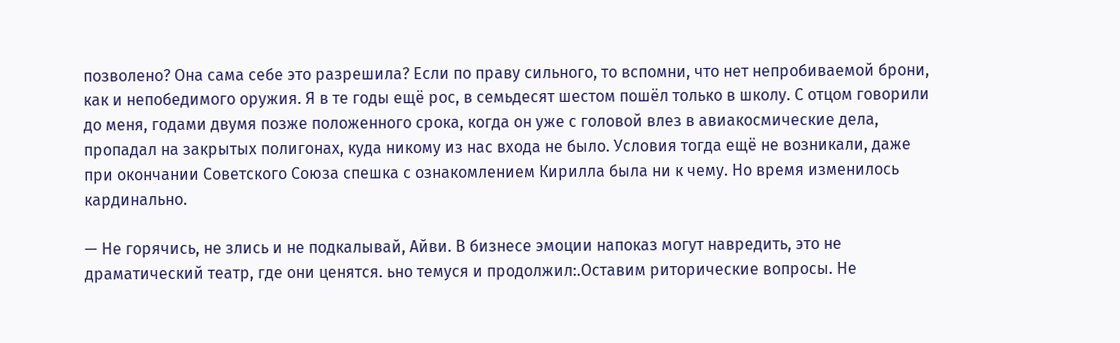позволено? Она сама себе это разрешила? Если по праву сильного, то вспомни, что нет непробиваемой брони, как и непобедимого оружия. Я в те годы ещё рос, в семьдесят шестом пошёл только в школу. С отцом говорили до меня, годами двумя позже положенного срока, когда он уже с головой влез в авиакосмические дела, пропадал на закрытых полигонах, куда никому из нас входа не было. Условия тогда ещё не возникали, даже при окончании Советского Союза спешка с ознакомлением Кирилла была ни к чему. Но время изменилось кардинально.

— Не горячись, не злись и не подкалывай, Айви. В бизнесе эмоции напоказ могут навредить, это не драматический театр, где они ценятся. ьно темуся и продолжил:.Оставим риторические вопросы. Не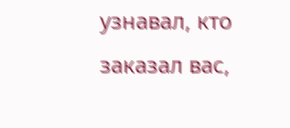узнавал, кто заказал вас,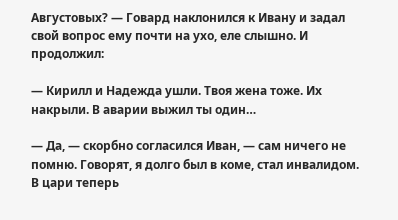Августовых? — Говард наклонился к Ивану и задал свой вопрос ему почти на ухо, еле слышно. И продолжил:

— Кирилл и Надежда ушли. Твоя жена тоже. Их накрыли. В аварии выжил ты один…

— Да, — скорбно согласился Иван, — сам ничего не помню. Говорят, я долго был в коме, стал инвалидом. В цари теперь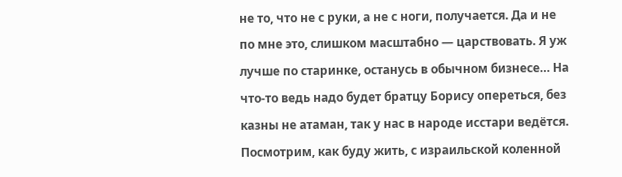не то, что не с руки, а не с ноги, получается. Да и не по мне это, слишком масштабно — царствовать. Я уж лучше по старинке, останусь в обычном бизнесе… На что-то ведь надо будет братцу Борису опереться, без казны не атаман, так у нас в народе исстари ведётся. Посмотрим, как буду жить, с израильской коленной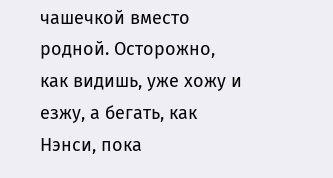чашечкой вместо родной. Осторожно, как видишь, уже хожу и езжу, а бегать, как Нэнси, пока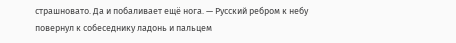страшновато. Да и побаливает ещё нога. — Русский ребром к небу повернул к собеседнику ладонь и пальцем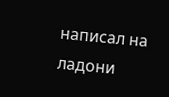написал на ладони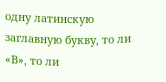одну латинскую заглавную букву, то ли «В», то ли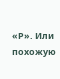«Р». Или похожую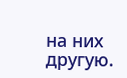на них другую.